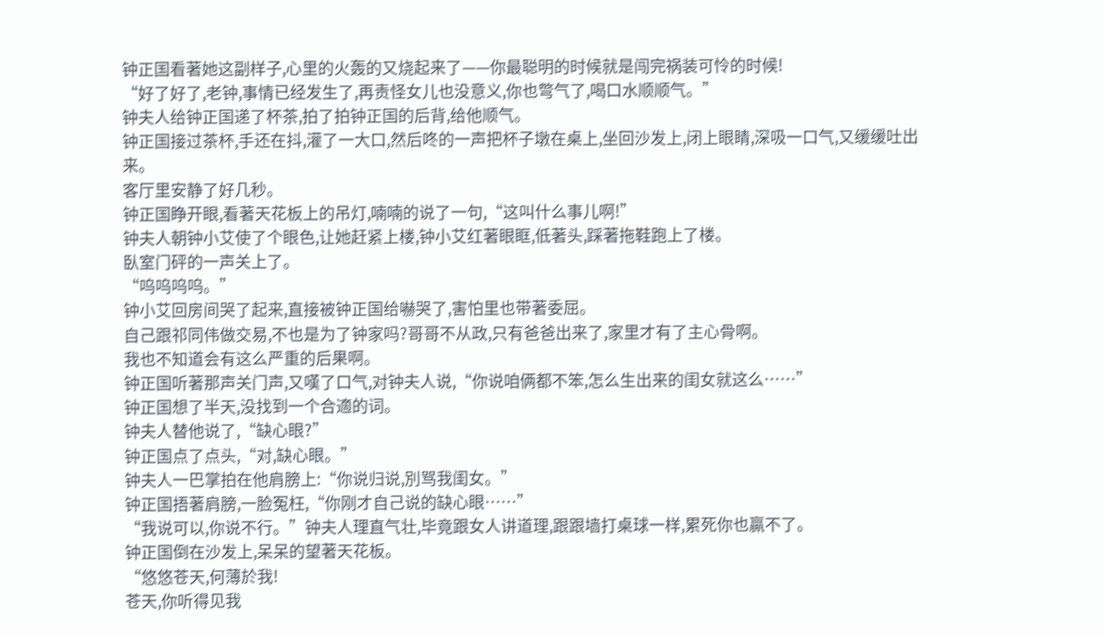钟正国看著她这副样子,心里的火轰的又烧起来了——你最聪明的时候就是闯完祸装可怜的时候!
“好了好了,老钟,事情已经发生了,再责怪女儿也没意义,你也彆气了,喝口水顺顺气。”
钟夫人给钟正国递了杯茶,拍了拍钟正国的后背,给他顺气。
钟正国接过茶杯,手还在抖,灌了一大口,然后咚的一声把杯子墩在桌上,坐回沙发上,闭上眼睛,深吸一口气,又缓缓吐出来。
客厅里安静了好几秒。
钟正国睁开眼,看著天花板上的吊灯,喃喃的说了一句,“这叫什么事儿啊!”
钟夫人朝钟小艾使了个眼色,让她赶紧上楼,钟小艾红著眼眶,低著头,踩著拖鞋跑上了楼。
臥室门砰的一声关上了。
“呜呜呜呜。”
钟小艾回房间哭了起来,直接被钟正国给嚇哭了,害怕里也带著委屈。
自己跟祁同伟做交易,不也是为了钟家吗?哥哥不从政,只有爸爸出来了,家里才有了主心骨啊。
我也不知道会有这么严重的后果啊。
钟正国听著那声关门声,又嘆了口气,对钟夫人说,“你说咱俩都不笨,怎么生出来的闺女就这么……”
钟正国想了半天,没找到一个合適的词。
钟夫人替他说了,“缺心眼?”
钟正国点了点头,“对,缺心眼。”
钟夫人一巴掌拍在他肩膀上:“你说归说,別骂我闺女。”
钟正国捂著肩膀,一脸冤枉,“你刚才自己说的缺心眼……”
“我说可以,你说不行。”钟夫人理直气壮,毕竟跟女人讲道理,跟跟墙打桌球一样,累死你也贏不了。
钟正国倒在沙发上,呆呆的望著天花板。
“悠悠苍天,何薄於我!
苍天,你听得见我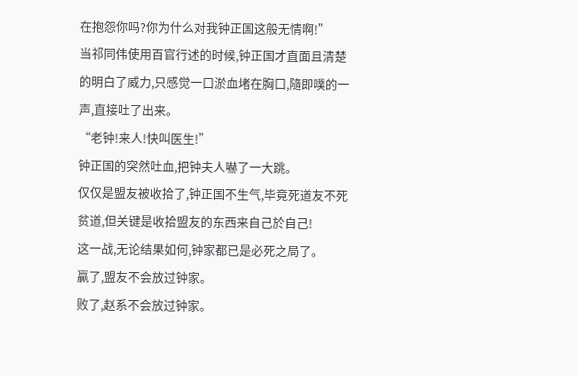在抱怨你吗?你为什么对我钟正国这般无情啊!”
当祁同伟使用百官行述的时候,钟正国才直面且清楚的明白了威力,只感觉一口淤血堵在胸口,隨即噗的一声,直接吐了出来。
“老钟!来人!快叫医生!”
钟正国的突然吐血,把钟夫人嚇了一大跳。
仅仅是盟友被收拾了,钟正国不生气,毕竟死道友不死贫道,但关键是收拾盟友的东西来自己於自己!
这一战,无论结果如何,钟家都已是必死之局了。
贏了,盟友不会放过钟家。
败了,赵系不会放过钟家。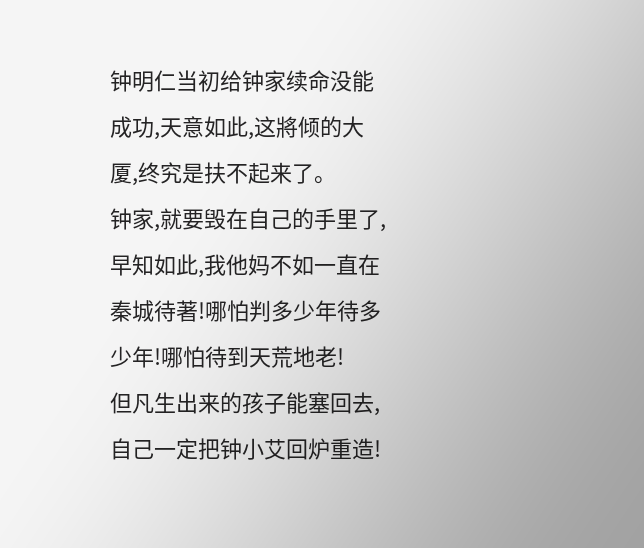钟明仁当初给钟家续命没能成功,天意如此,这將倾的大厦,终究是扶不起来了。
钟家,就要毁在自己的手里了,早知如此,我他妈不如一直在秦城待著!哪怕判多少年待多少年!哪怕待到天荒地老!
但凡生出来的孩子能塞回去,自己一定把钟小艾回炉重造!